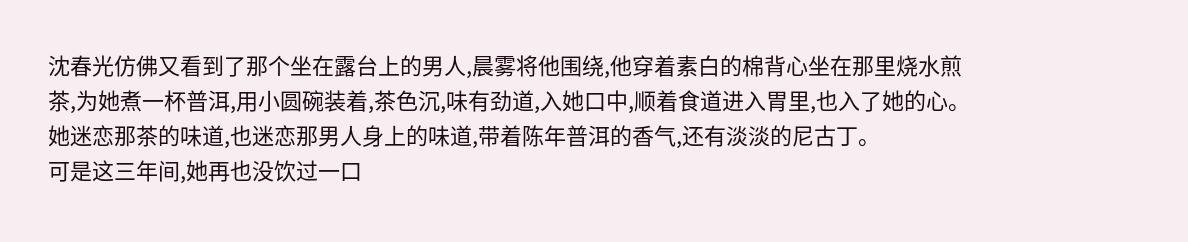沈春光仿佛又看到了那个坐在露台上的男人,晨雾将他围绕,他穿着素白的棉背心坐在那里烧水煎茶,为她煮一杯普洱,用小圆碗装着,茶色沉,味有劲道,入她口中,顺着食道进入胃里,也入了她的心。
她迷恋那茶的味道,也迷恋那男人身上的味道,带着陈年普洱的香气,还有淡淡的尼古丁。
可是这三年间,她再也没饮过一口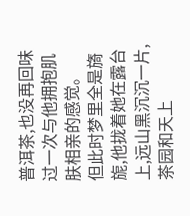普洱茶,也没再回味过一次与他拥抱肌肤相亲的感觉。
但此时梦里全是旖旎,他拢着她在露台上,远山黑沉沉一片,茶园和天上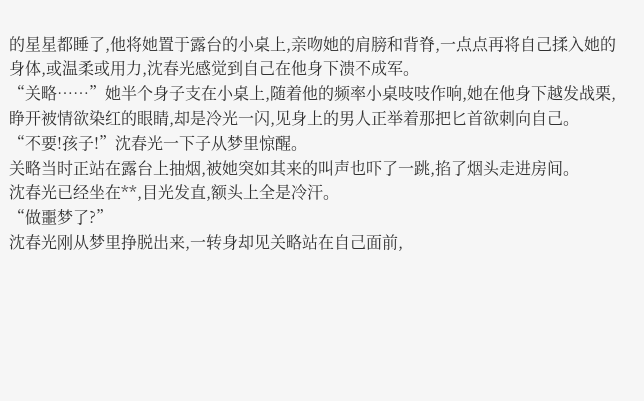的星星都睡了,他将她置于露台的小桌上,亲吻她的肩膀和背脊,一点点再将自己揉入她的身体,或温柔或用力,沈春光感觉到自己在他身下溃不成军。
“关略……”她半个身子支在小桌上,随着他的频率小桌吱吱作响,她在他身下越发战栗,睁开被情欲染红的眼睛,却是冷光一闪,见身上的男人正举着那把匕首欲刺向自己。
“不要!孩子!”沈春光一下子从梦里惊醒。
关略当时正站在露台上抽烟,被她突如其来的叫声也吓了一跳,掐了烟头走进房间。
沈春光已经坐在**,目光发直,额头上全是冷汗。
“做噩梦了?”
沈春光刚从梦里挣脱出来,一转身却见关略站在自己面前,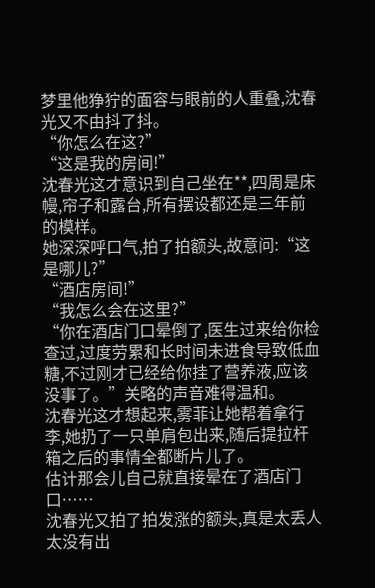梦里他狰狞的面容与眼前的人重叠,沈春光又不由抖了抖。
“你怎么在这?”
“这是我的房间!”
沈春光这才意识到自己坐在**,四周是床幔,帘子和露台,所有摆设都还是三年前的模样。
她深深呼口气,拍了拍额头,故意问:“这是哪儿?”
“酒店房间!”
“我怎么会在这里?”
“你在酒店门口晕倒了,医生过来给你检查过,过度劳累和长时间未进食导致低血糖,不过刚才已经给你挂了营养液,应该没事了。”关略的声音难得温和。
沈春光这才想起来,雾菲让她帮着拿行李,她扔了一只单肩包出来,随后提拉杆箱之后的事情全都断片儿了。
估计那会儿自己就直接晕在了酒店门口……
沈春光又拍了拍发涨的额头,真是太丢人太没有出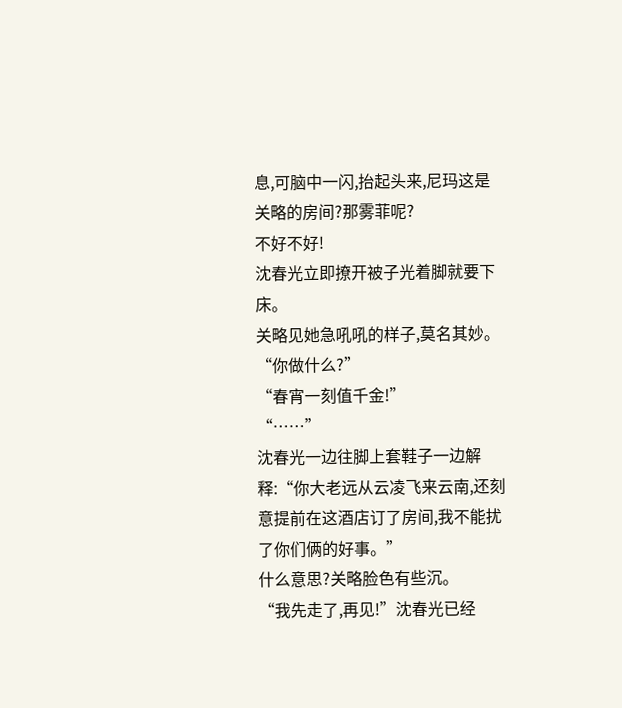息,可脑中一闪,抬起头来,尼玛这是关略的房间?那雾菲呢?
不好不好!
沈春光立即撩开被子光着脚就要下床。
关略见她急吼吼的样子,莫名其妙。
“你做什么?”
“春宵一刻值千金!”
“……”
沈春光一边往脚上套鞋子一边解释:“你大老远从云凌飞来云南,还刻意提前在这酒店订了房间,我不能扰了你们俩的好事。”
什么意思?关略脸色有些沉。
“我先走了,再见!”沈春光已经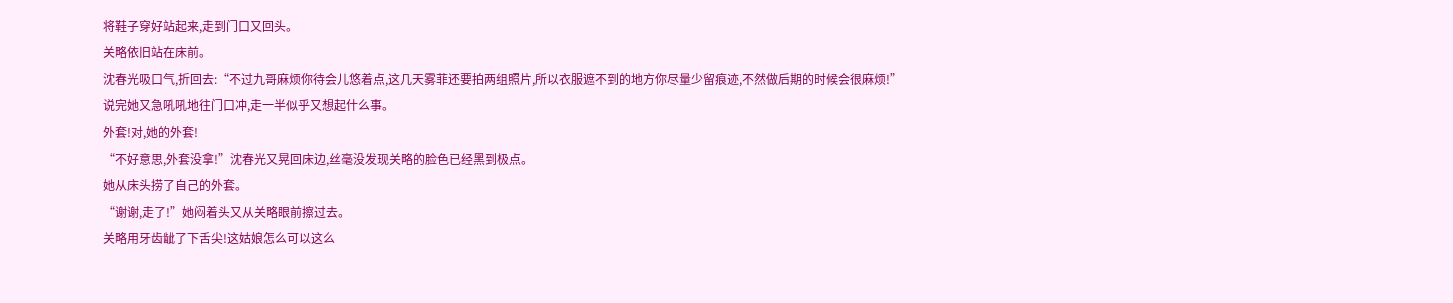将鞋子穿好站起来,走到门口又回头。
关略依旧站在床前。
沈春光吸口气,折回去:“不过九哥麻烦你待会儿悠着点,这几天雾菲还要拍两组照片,所以衣服遮不到的地方你尽量少留痕迹,不然做后期的时候会很麻烦!”
说完她又急吼吼地往门口冲,走一半似乎又想起什么事。
外套!对,她的外套!
“不好意思,外套没拿!”沈春光又晃回床边,丝毫没发现关略的脸色已经黑到极点。
她从床头捞了自己的外套。
“谢谢,走了!”她闷着头又从关略眼前擦过去。
关略用牙齿龇了下舌尖!这姑娘怎么可以这么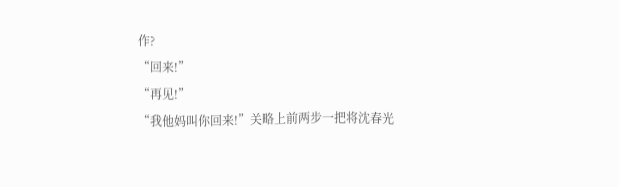作?
“回来!”
“再见!”
“我他妈叫你回来!”关略上前两步一把将沈春光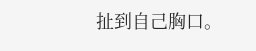扯到自己胸口。